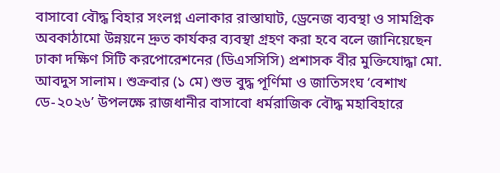বাসাবো বৌদ্ধ বিহার সংলগ্ন এলাকার রাস্তাঘাট, ড্রেনেজ ব্যবস্থা ও সামগ্রিক অবকাঠামো উন্নয়নে দ্রুত কার্যকর ব্যবস্থা গ্রহণ করা হবে বলে জানিয়েছেন ঢাকা দক্ষিণ সিটি করপোরেশনের (ডিএসসিসি) প্রশাসক বীর মুক্তিযোদ্ধা মো. আবদুস সালাম। শুক্রবার (১ মে) শুভ বুদ্ধ পূর্ণিমা ও জাতিসংঘ ‘বেশাখ ডে-২০২৬’ উপলক্ষে রাজধানীর বাসাবো ধর্মরাজিক বৌদ্ধ মহাবিহারে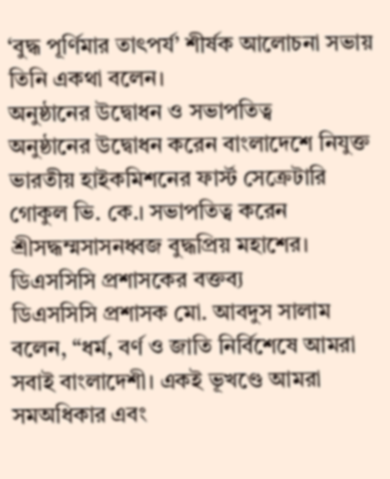‘বুদ্ধ পূর্ণিমার তাৎপর্য’ শীর্ষক আলোচনা সভায় তিনি একথা বলেন।
অনুষ্ঠানের উদ্বোধন ও সভাপতিত্ব
অনুষ্ঠানের উদ্বোধন করেন বাংলাদেশে নিযুক্ত ভারতীয় হাইকমিশনের ফার্স্ট সেক্রেটারি গোকুল ভি. কে.। সভাপতিত্ব করেন শ্রীসদ্ধম্মসাসনধ্বজ বুদ্ধপ্রিয় মহাশের।
ডিএসসিসি প্রশাসকের বক্তব্য
ডিএসসিসি প্রশাসক মো. আবদুস সালাম বলেন, “ধর্ম, বর্ণ ও জাতি নির্বিশেষে আমরা সবাই বাংলাদেশী। একই ভূখণ্ডে আমরা সমঅধিকার এবং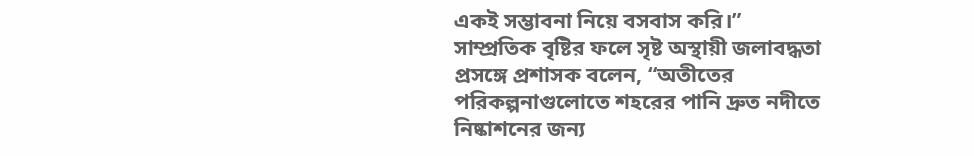একই সম্ভাবনা নিয়ে বসবাস করি।”
সাম্প্রতিক বৃষ্টির ফলে সৃষ্ট অস্থায়ী জলাবদ্ধতা প্রসঙ্গে প্রশাসক বলেন, “অতীতের পরিকল্পনাগুলোতে শহরের পানি দ্রুত নদীতে নিষ্কাশনের জন্য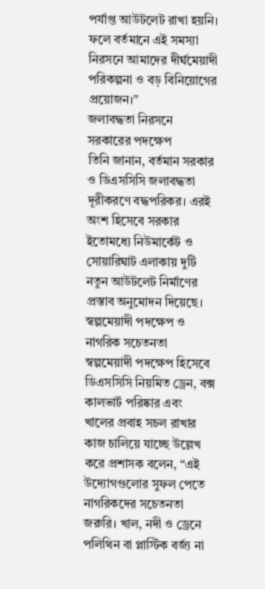পর্যাপ্ত আউটলেট রাখা হয়নি। ফলে বর্তমানে এই সমস্যা নিরসনে আমাদের দীর্ঘমেয়াদী পরিকল্পনা ও বড় বিনিয়োগের প্রয়োজন।”
জলাবদ্ধতা নিরসনে সরকারের পদক্ষেপ
তিনি জানান, বর্তমান সরকার ও ডিএসসিসি জলাবদ্ধতা দূরীকরণে বদ্ধপরিকর। এরই অংশ হিসেবে সরকার ইতোমধ্যে নিউমার্কেট ও সোয়ারিঘাট এলাকায় দুটি নতুন আউটলেট নির্মাণের প্রস্তাব অনুমোদন দিয়েছে।
স্বল্পমেয়াদী পদক্ষেপ ও নাগরিক সচেতনতা
স্বল্পমেয়াদী পদক্ষেপ হিসেবে ডিএসসিসি নিয়মিত ড্রেন, বক্স কালভার্ট পরিষ্কার এবং খালের প্রবাহ সচল রাখার কাজ চালিয়ে যাচ্ছে উল্লেখ করে প্রশাসক বলেন, “এই উদ্যোগগুলোর সুফল পেতে নাগরিকদের সচেতনতা জরুরি। খাল, নদী ও ড্রেনে পলিথিন বা প্লাস্টিক বর্জ্য না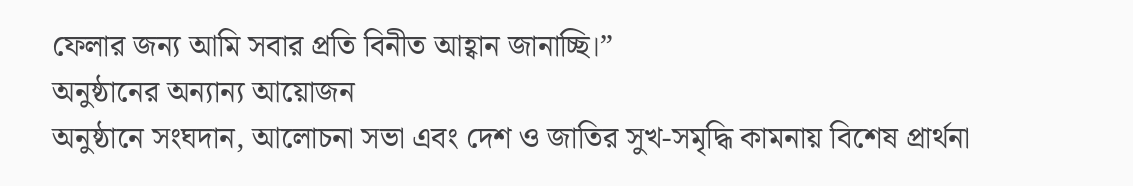ফেলার জন্য আমি সবার প্রতি বিনীত আহ্বান জানাচ্ছি।”
অনুষ্ঠানের অন্যান্য আয়োজন
অনুষ্ঠানে সংঘদান, আলোচনা সভা এবং দেশ ও জাতির সুখ-সমৃদ্ধি কামনায় বিশেষ প্রার্থনা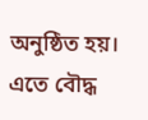অনুষ্ঠিত হয়। এতে বৌদ্ধ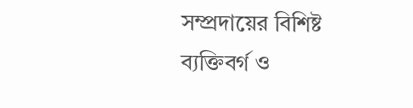সম্প্রদায়ের বিশিষ্ট ব্যক্তিবর্গ ও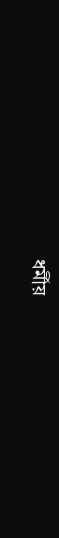ধর্মীয়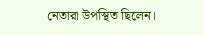নেতারা উপস্থিত ছিলেন।